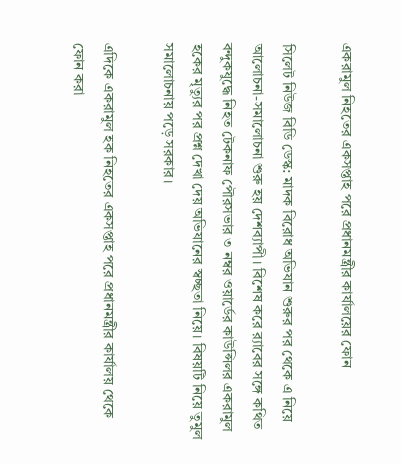একরামুল নিহতের একসপ্তাহ পরে প্রধানমন্ত্রীর কার্যালয়ের ফোন

সিলেট নিউজ বিডি ডেস্ক: মাদক বিরোধ অভিযান শুরুর পর থেকে এ নিয়ে আলোচনা-সমালোচনা শুরু হয় দেশব্যাপী। বিশেষ করে র‍্যাবের সঙ্গে কথিত বন্দুকযুদ্ধে নিহত টেকনাফ পৌরসভার ৩ নম্বর ওয়ার্ডের কাউন্সিলর একরামুল হকের মৃত্যুর পর প্রশ্ন দেখা দেয় অভিযানের স্বচ্ছতা নিয়ে। বিষয়টি নিয়ে তুমুল সমালোচনায় পড়ে সরকার।

এদিকে একরামুল হক নিহতের একসপ্তাহ পরে প্রধানমন্ত্রীর কার্যালয় থেকে ফোন করা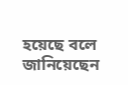হয়েছে বলে জানিয়েছেন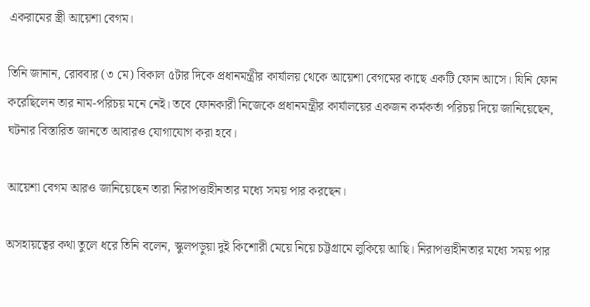একরামের স্ত্রী আয়েশা বেগম।

তিনি জানান, রোববার (৩ মে) বিকাল ৫টার দিকে প্রধানমন্ত্রীর কার্যালয় থেকে আয়েশা বেগমের কাছে একটি ফোন আসে। যিনি ফোন করেছিলেন তার নাম-পরিচয় মনে নেই। তবে ফোনকারী নিজেকে প্রধানমন্ত্রীর কার্যালয়ের একজন কর্মকর্তা পরিচয় দিয়ে জানিয়েছেন, ঘটনার বিস্তারিত জানতে আবারও যোগাযোগ করা হবে।

আয়েশা বেগম আরও জানিয়েছেন তারা নিরাপত্তাহীনতার মধ্যে সময় পার করছেন।

অসহায়ত্বের কথা তুলে ধরে তিনি বলেন, স্কুলপড়ুয়া দুই কিশোরী মেয়ে নিয়ে চট্টগ্রামে লুকিয়ে আছি। নিরাপত্তাহীনতার মধ্যে সময় পার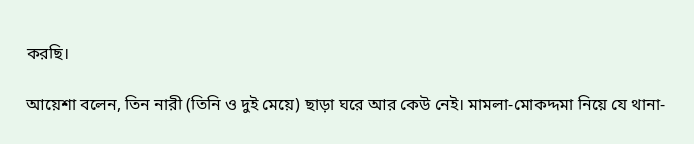করছি।

আয়েশা বলেন, তিন নারী (তিনি ও দুই মেয়ে) ছাড়া ঘরে আর কেউ নেই। মামলা-মোকদ্দমা নিয়ে যে থানা-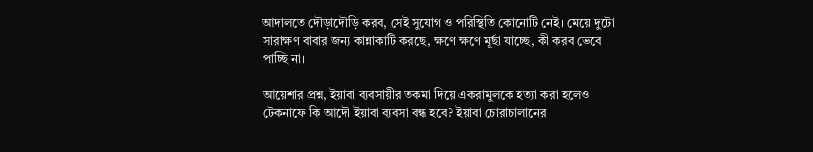আদালতে দৌড়াদৌড়ি করব, সেই সুযোগ ও পরিস্থিতি কোনোটি নেই। মেয়ে দুটো সারাক্ষণ বাবার জন্য কান্নাকাটি করছে, ক্ষণে ক্ষণে মূর্ছা যাচ্ছে, কী করব ভেবে পাচ্ছি না।

আয়েশার প্রশ্ন, ইয়াবা ব্যবসায়ীর তকমা দিয়ে একরামুলকে হত্যা করা হলেও টেকনাফে কি আদৌ ইয়াবা ব্যবসা বন্ধ হবে? ইয়াবা চোরাচালানের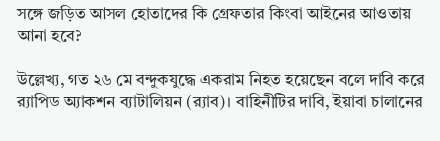সঙ্গে জড়িত আসল হোতাদের কি গ্রেফতার কিংবা আইনের আওতায় আনা হবে?

উল্লেখ্য, গত ২৬ মে বন্দুকযুদ্ধে একরাম নিহত হয়েছেন বলে দাবি করে র‌্যাপিড অ্যাকশন ব্যাটালিয়ন (র‍্যাব)। বাহিনীটির দাবি, ইয়াবা চালানের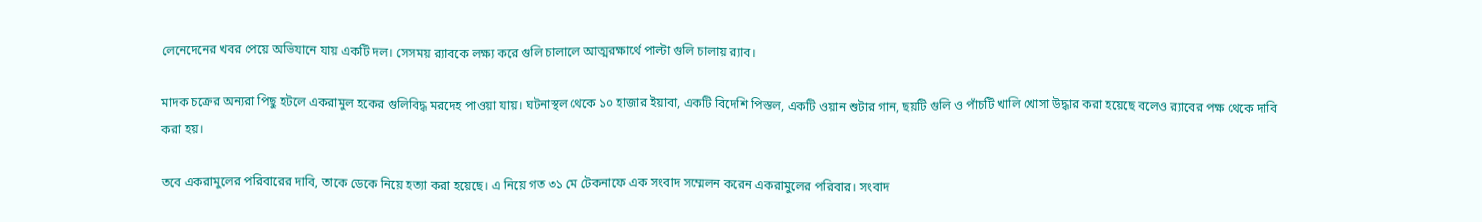লেনেদেনের খবর পেয়ে অভিযানে যায় একটি দল। সেসময় র‌্যাবকে লক্ষ্য করে গুলি চালালে আত্মরক্ষার্থে পাল্টা গুলি চালায় র‌্যাব।

মাদক চক্রের অন্যরা পিছু হটলে একরামুল হকের গুলিবিদ্ধ মরদেহ পাওয়া যায়। ঘটনাস্থল থেকে ১০ হাজার ইয়াবা, একটি বিদেশি পিস্তল, একটি ওয়ান শুটার গান, ছয়টি গুলি ও পাঁচটি খালি খোসা উদ্ধার করা হয়েছে বলেও র‌্যাবের পক্ষ থেকে দাবি করা হয়।

তবে একরামুলের পরিবারের দাবি, তাকে ডেকে নিয়ে হত্যা করা হয়েছে। এ নিয়ে গত ৩১ মে টেকনাফে এক সংবাদ সম্মেলন করেন একরামুলের পরিবার। সংবাদ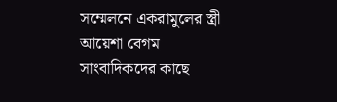সম্মেলনে একরামুলের স্ত্রী আয়েশা বেগম সাংবাদিকদের কাছে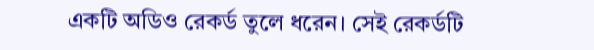একটি অডিও রেকর্ড তুলে ধরেন। সেই রেকর্ডটি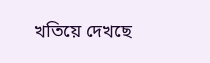খতিয়ে দেখছে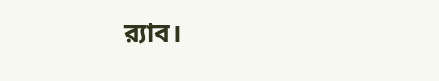র‌্যাব।